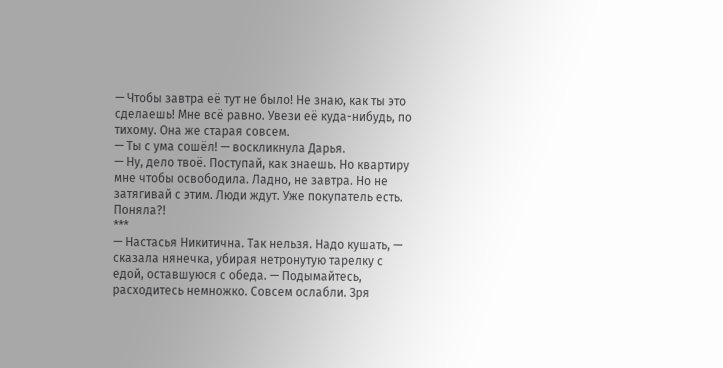— Чтобы завтра её тут не было! Не знаю, как ты это сделаешь! Мне всё равно. Увези её куда-нибудь, по тихому. Она же старая совсем.
— Ты с ума сошёл! — воскликнула Дарья.
— Ну, дело твоё. Поступай, как знаешь. Но квартиру мне чтобы освободила. Ладно, не завтра. Но не затягивай с этим. Люди ждут. Уже покупатель есть. Поняла?!
***
— Настасья Никитична. Так нельзя. Надо кушать, — сказала нянечка, убирая нетронутую тарелку с едой, оставшуюся с обеда. — Подымайтесь, расходитесь немножко. Совсем ослабли. Зря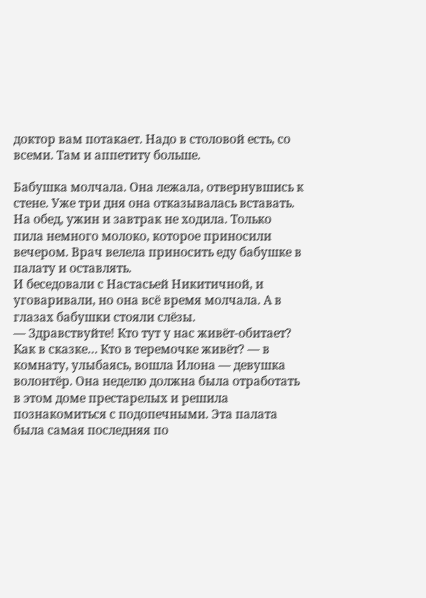доктор вам потакает. Надо в столовой есть, со всеми. Там и аппетиту больше.

Бабушка молчала. Она лежала, отвернувшись к стене. Уже три дня она отказывалась вставать. На обед, ужин и завтрак не ходила. Только пила немного молоко, которое приносили вечером. Врач велела приносить еду бабушке в палату и оставлять.
И беседовали с Настасьей Никитичной, и уговаривали, но она всё время молчала. А в глазах бабушки стояли слёзы.
— Здравствуйте! Кто тут у нас живёт-обитает? Как в сказке… Кто в теремочке живёт? — в комнату, улыбаясь, вошла Илона — девушка волонтёр. Она неделю должна была отработать в этом доме престарелых и решила познакомиться с подопечными. Эта палата была самая последняя по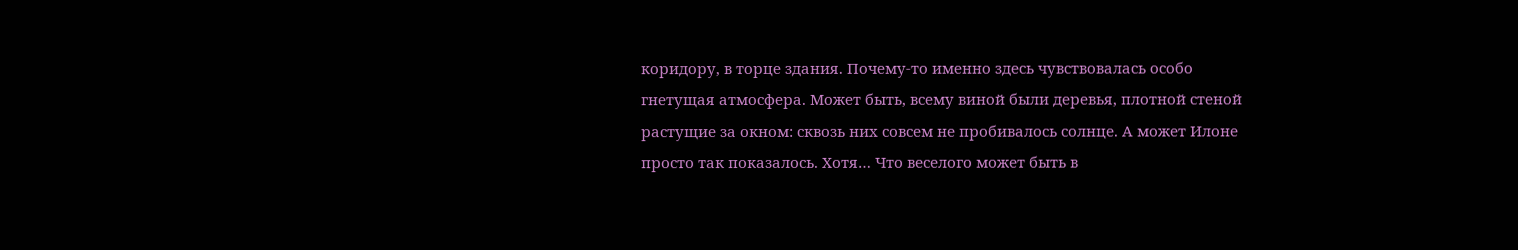коридору, в торце здания. Почему-то именно здесь чувствовалась особо гнетущая атмосфера. Может быть, всему виной были деревья, плотной стеной растущие за окном: сквозь них совсем не пробивалось солнце. А может Илоне просто так показалось. Хотя… Что веселого может быть в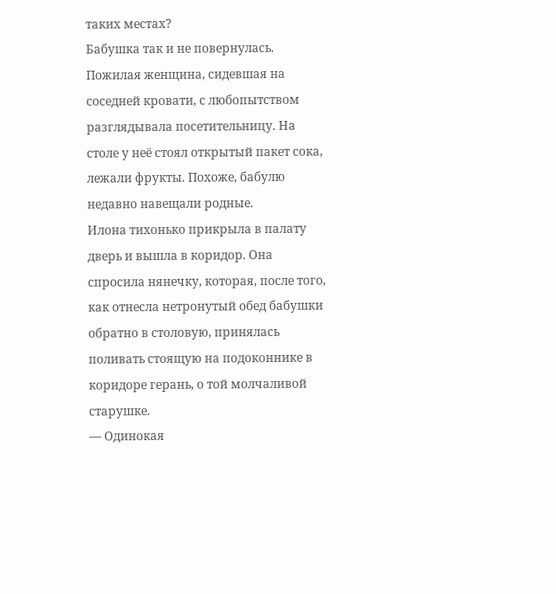таких местах?
Бабушка так и не повернулась. Пожилая женщина, сидевшая на соседней кровати, с любопытством разглядывала посетительницу. На столе у неё стоял открытый пакет сока, лежали фрукты. Похоже, бабулю недавно навещали родные.
Илона тихонько прикрыла в палату дверь и вышла в коридор. Она спросила нянечку, которая, после того, как отнесла нетронутый обед бабушки обратно в столовую, принялась поливать стоящую на подоконнике в коридоре герань, о той молчаливой старушке.
— Одинокая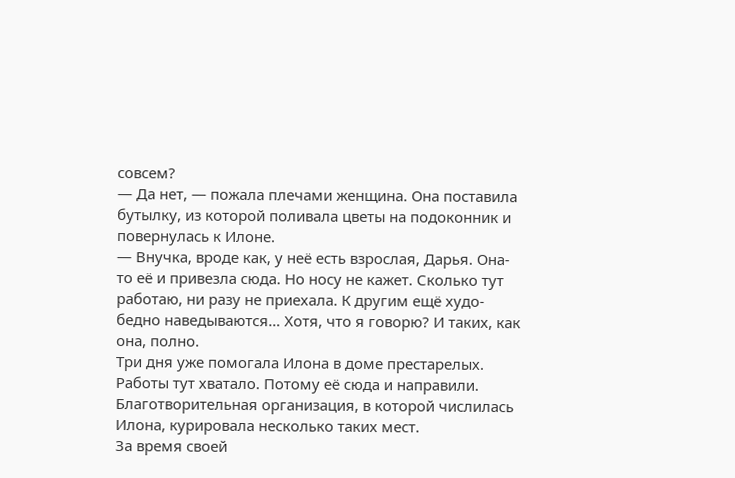совсем?
— Да нет, — пожала плечами женщина. Она поставила бутылку, из которой поливала цветы на подоконник и повернулась к Илоне.
— Внучка, вроде как, у неё есть взрослая, Дарья. Она-то её и привезла сюда. Но носу не кажет. Сколько тут работаю, ни разу не приехала. К другим ещё худо-бедно наведываются… Хотя, что я говорю? И таких, как она, полно.
Три дня уже помогала Илона в доме престарелых. Работы тут хватало. Потому её сюда и направили. Благотворительная организация, в которой числилась Илона, курировала несколько таких мест.
За время своей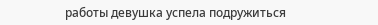работы девушка успела подружиться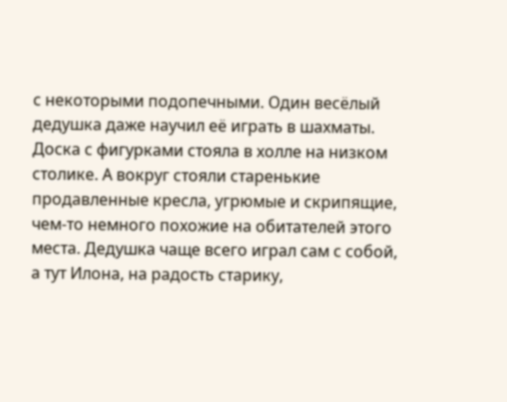с некоторыми подопечными. Один весёлый дедушка даже научил её играть в шахматы. Доска с фигурками стояла в холле на низком столике. А вокруг стояли старенькие продавленные кресла, угрюмые и скрипящие, чем-то немного похожие на обитателей этого места. Дедушка чаще всего играл сам с собой, а тут Илона, на радость старику,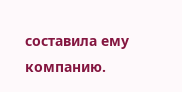составила ему компанию.